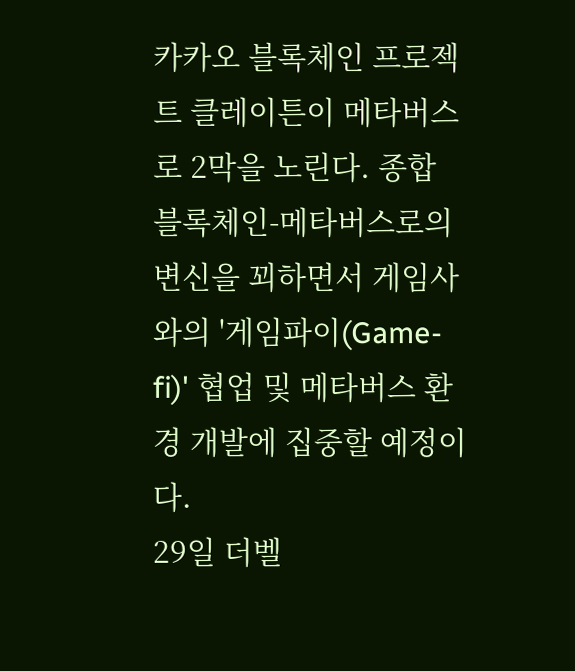카카오 블록체인 프로젝트 클레이튼이 메타버스로 2막을 노린다. 종합 블록체인-메타버스로의 변신을 꾀하면서 게임사와의 '게임파이(Game-fi)' 협업 및 메타버스 환경 개발에 집중할 예정이다.
29일 더벨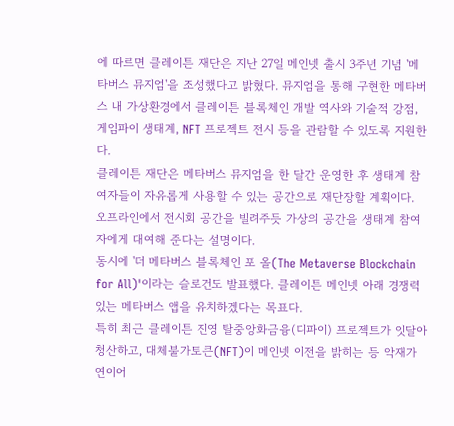에 따르면 클레이튼 재단은 지난 27일 메인넷 출시 3주년 기념 '메타버스 뮤지엄'을 조성했다고 밝혔다. 뮤지엄을 통해 구현한 메타버스 내 가상환경에서 클레이튼 블록체인 개발 역사와 기술적 강점, 게임파이 생태계, NFT 프로젝트 전시 등을 관람할 수 있도록 지원한다.
클레이튼 재단은 메타버스 뮤지엄을 한 달간 운영한 후 생태계 참여자들이 자유롭게 사용할 수 있는 공간으로 재단장할 계획이다. 오프라인에서 전시회 공간을 빌려주듯 가상의 공간을 생태계 참여자에게 대여해 준다는 설명이다.
동시에 '더 메타버스 블록체인 포 올(The Metaverse Blockchain for All)'이라는 슬로건도 발표했다. 클레이튼 메인넷 아래 경쟁력 있는 메타버스 앱을 유치하겠다는 목표다.
특히 최근 클레이튼 진영 탈중앙화금융(디파이) 프로젝트가 잇달아 청산하고, 대체불가토큰(NFT)이 메인넷 이전을 밝히는 등 악재가 연이어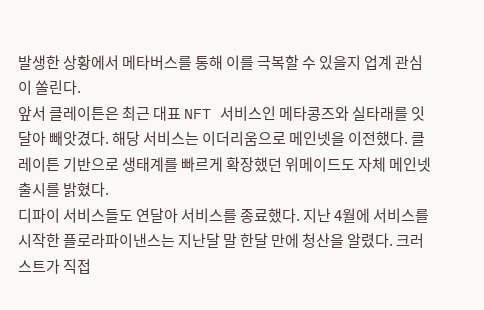발생한 상황에서 메타버스를 통해 이를 극복할 수 있을지 업계 관심이 쏠린다.
앞서 클레이튼은 최근 대표 NFT 서비스인 메타콩즈와 실타래를 잇달아 빼앗겼다. 해당 서비스는 이더리움으로 메인넷을 이전했다. 클레이튼 기반으로 생태계를 빠르게 확장했던 위메이드도 자체 메인넷 출시를 밝혔다.
디파이 서비스들도 연달아 서비스를 종료했다. 지난 4월에 서비스를 시작한 플로라파이낸스는 지난달 말 한달 만에 청산을 알렸다. 크러스트가 직접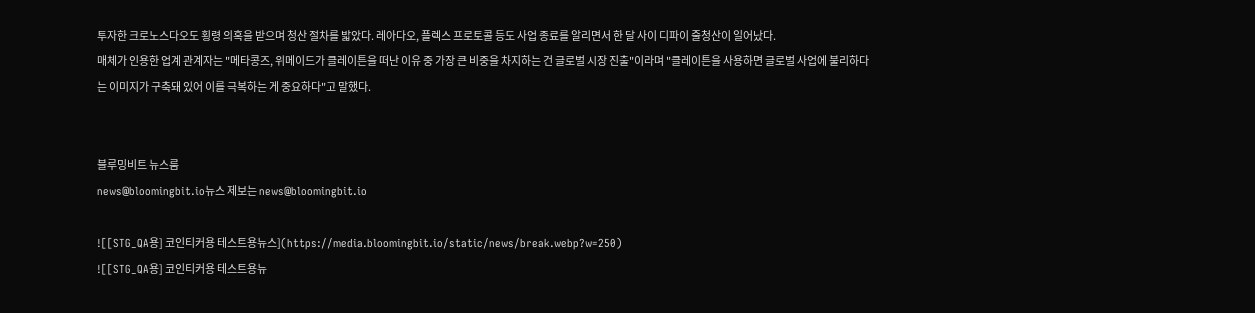투자한 크로노스다오도 횡령 의혹을 받으며 청산 절차를 밟았다. 레아다오, 플렉스 프로토콜 등도 사업 종료를 알리면서 한 달 사이 디파이 줄청산이 일어났다.
매체가 인용한 업계 관계자는 "메타콩즈, 위메이드가 클레이튼을 떠난 이유 중 가장 큰 비중을 차지하는 건 글로벌 시장 진출"이라며 "클레이튼을 사용하면 글로벌 사업에 불리하다는 이미지가 구축돼 있어 이를 극복하는 게 중요하다"고 말했다.


블루밍비트 뉴스룸
news@bloomingbit.io뉴스 제보는 news@bloomingbit.io

![[STG_QA용] 코인티커용 테스트용뉴스](https://media.bloomingbit.io/static/news/break.webp?w=250)
![[STG_QA용] 코인티커용 테스트용뉴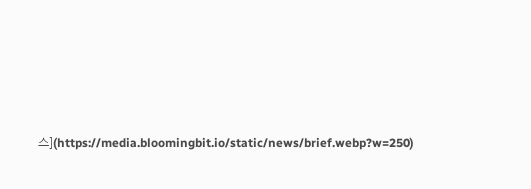스](https://media.bloomingbit.io/static/news/brief.webp?w=250)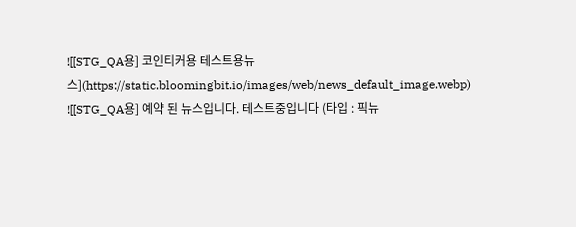![[STG_QA용] 코인티커용 테스트용뉴스](https://static.bloomingbit.io/images/web/news_default_image.webp)
![[STG_QA용] 예약 된 뉴스입니다. 테스트중입니다 (타입 : 픽뉴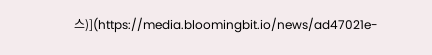스)](https://media.bloomingbit.io/news/ad47021e-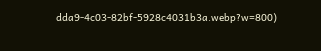dda9-4c03-82bf-5928c4031b3a.webp?w=800)